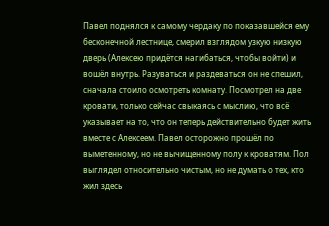Павел поднялся к самому чердаку по показавшейся ему бесконечной лестнице, смерил взглядом узкую низкую дверь (Алексею придётся нагибаться, чтобы войти) и вошёл внутрь. Разуваться и раздеваться он не спешил, сначала стоило осмотреть комнату. Посмотрел на две кровати, только сейчас свыкаясь с мыслию, что всё указывает на то, что он теперь действительно будет жить вместе с Алексеем. Павел осторожно прошёл по выметенному, но не вычищенному полу к кроватям. Пол выглядел относительно чистым, но не думать о тех, кто жил здесь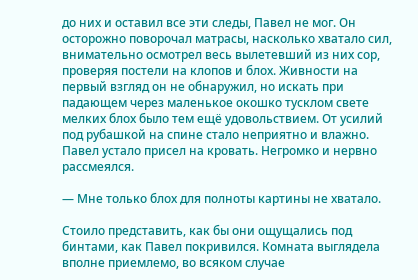до них и оставил все эти следы, Павел не мог. Он осторожно поворочал матрасы, насколько хватало сил, внимательно осмотрел весь вылетевший из них сор, проверяя постели на клопов и блох. Живности на первый взгляд он не обнаружил, но искать при падающем через маленькое окошко тусклом свете мелких блох было тем ещё удовольствием. От усилий под рубашкой на спине стало неприятно и влажно. Павел устало присел на кровать. Негромко и нервно рассмеялся.

— Мне только блох для полноты картины не хватало.

Стоило представить, как бы они ощущались под бинтами, как Павел покривился. Комната выглядела вполне приемлемо, во всяком случае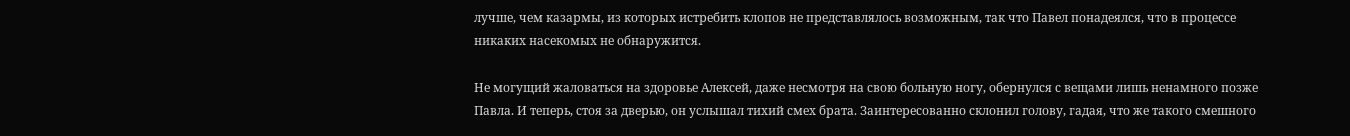лучше, чем казармы, из которых истребить клопов не представлялось возможным, так что Павел понадеялся, что в процессе никаких насекомых не обнаружится.

Не могущий жаловаться на здоровье Алексей, даже несмотря на свою больную ногу, обернулся с вещами лишь ненамного позже Павла. И теперь, стоя за дверью, он услышал тихий смех брата. Заинтересованно склонил голову, гадая, что же такого смешного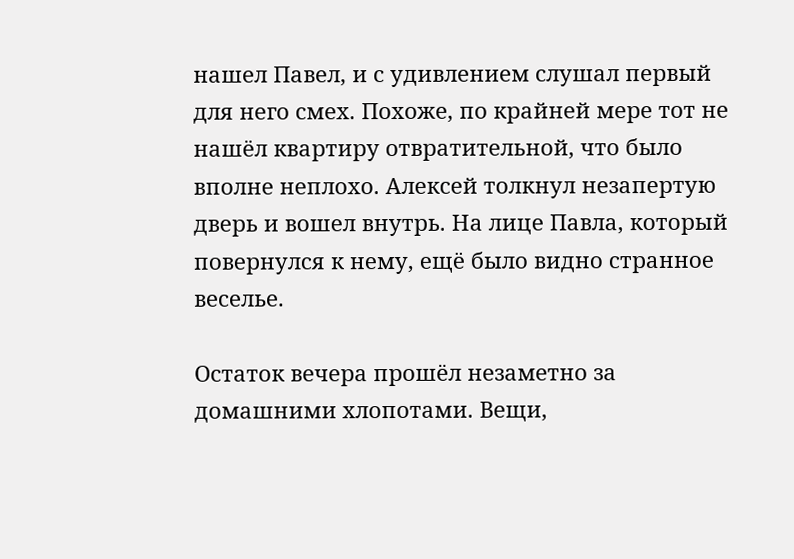нашел Павел, и с удивлением слушал первый для него смех. Похоже, по крайней мере тот не нашёл квартиру отвратительной, что было вполне неплохо. Алексей толкнул незапертую дверь и вошел внутрь. На лице Павла, который повернулся к нему, ещё было видно странное веселье.

Остаток вечера прошёл незаметно за домашними хлопотами. Вещи,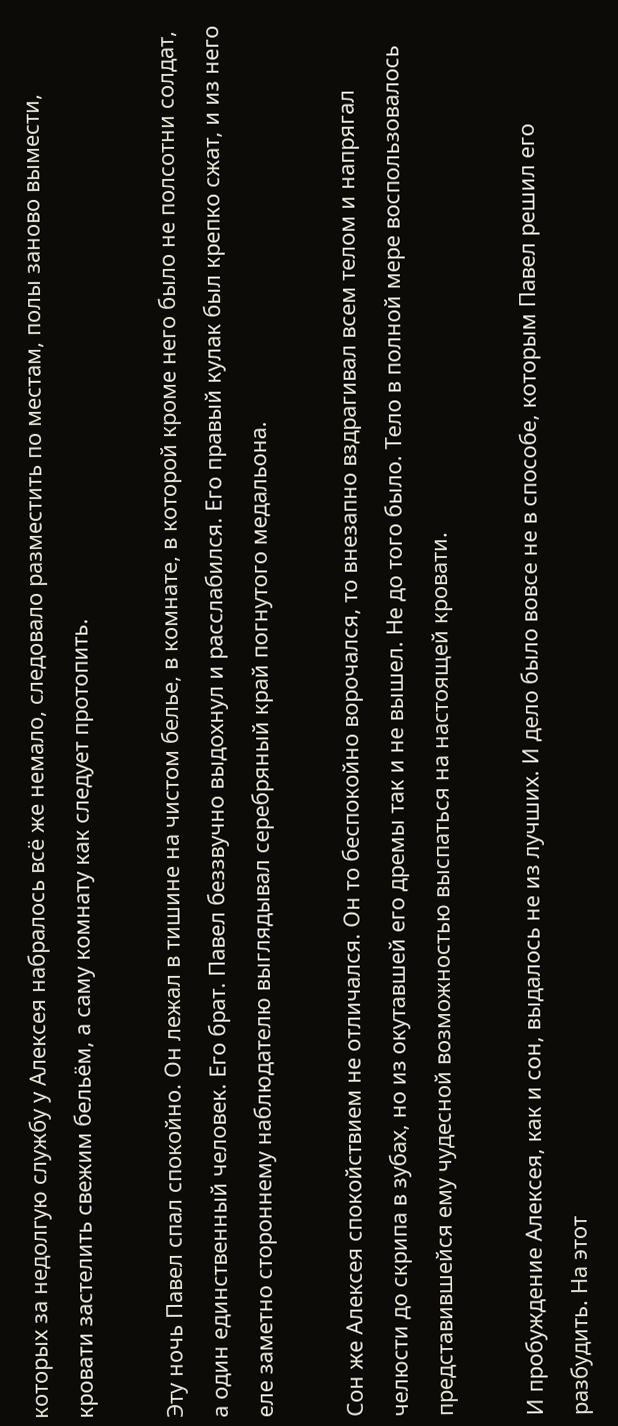которых за недолгую службу у Алексея набралось всё же немало, следовало разместить по местам, полы заново вымести, кровати застелить свежим бельём, а саму комнату как следует протопить.

Эту ночь Павел спал спокойно. Он лежал в тишине на чистом белье, в комнате, в которой кроме него было не полсотни солдат, а один единственный человек. Его брат. Павел беззвучно выдохнул и расслабился. Его правый кулак был крепко сжат, и из него еле заметно стороннему наблюдателю выглядывал серебряный край погнутого медальона.

Сон же Алексея спокойствием не отличался. Он то беспокойно ворочался, то внезапно вздрагивал всем телом и напрягал челюсти до скрипа в зубах, но из окутавшей его дремы так и не вышел. Не до того было. Тело в полной мере воспользовалось представившейся ему чудесной возможностью выспаться на настоящей кровати.

И пробуждение Алексея, как и сон, выдалось не из лучших. И дело было вовсе не в способе, которым Павел решил его разбудить. На этот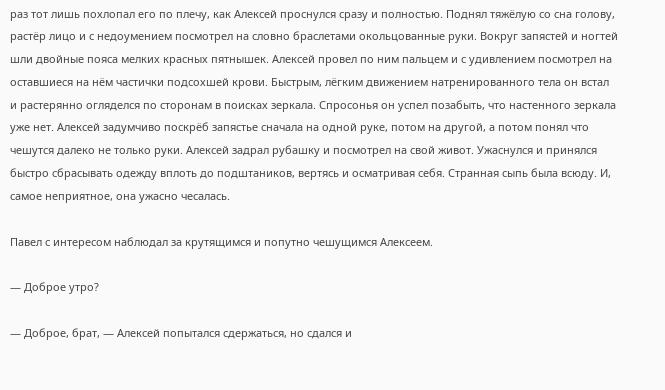раз тот лишь похлопал его по плечу, как Алексей проснулся сразу и полностью. Поднял тяжёлую со сна голову, растёр лицо и с недоумением посмотрел на словно браслетами окольцованные руки. Вокруг запястей и ногтей шли двойные пояса мелких красных пятнышек. Алексей провел по ним пальцем и с удивлением посмотрел на оставшиеся на нём частички подсохшей крови. Быстрым, лёгким движением натренированного тела он встал и растерянно огляделся по сторонам в поисках зеркала. Спросонья он успел позабыть, что настенного зеркала уже нет. Алексей задумчиво поскрёб запястье сначала на одной руке, потом на другой, а потом понял что чешутся далеко не только руки. Алексей задрал рубашку и посмотрел на свой живот. Ужаснулся и принялся быстро сбрасывать одежду вплоть до подштаников, вертясь и осматривая себя. Странная сыпь была всюду. И, самое неприятное, она ужасно чесалась.

Павел с интересом наблюдал за крутящимся и попутно чешущимся Алексеем.

— Доброе утро?

— Доброе, брат, — Алексей попытался сдержаться, но сдался и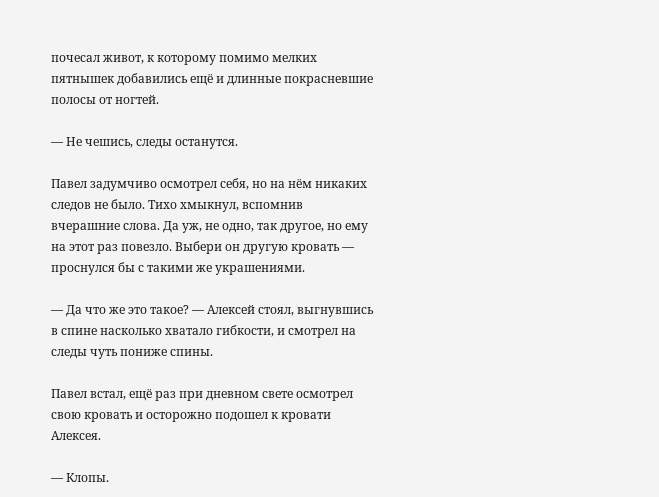почесал живот, к которому помимо мелких пятнышек добавились ещё и длинные покрасневшие полосы от ногтей.

— Не чешись, следы останутся.

Павел задумчиво осмотрел себя, но на нём никаких следов не было. Тихо хмыкнул, вспомнив вчерашние слова. Да уж, не одно, так другое, но ему на этот раз повезло. Выбери он другую кровать — проснулся бы с такими же украшениями.

— Да что же это такое? — Алексей стоял, выгнувшись в спине насколько хватало гибкости, и смотрел на следы чуть пониже спины.

Павел встал, ещё раз при дневном свете осмотрел свою кровать и осторожно подошел к кровати Алексея.

— Клопы.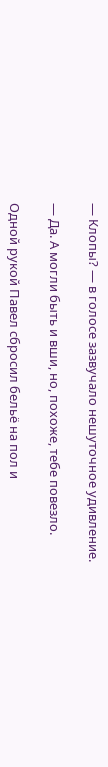— Клопы? — в голосе зазвучало нешуточное удивление.

— Да. А могли быть и вши, но, похоже, тебе повезло.

Одной рукой Павел сбросил бельё на пол и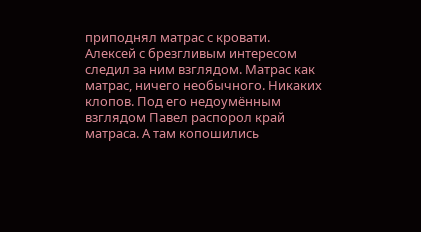приподнял матрас с кровати. Алексей с брезгливым интересом следил за ним взглядом. Матрас как матрас, ничего необычного. Никаких клопов. Под его недоумённым взглядом Павел распорол край матраса. А там копошились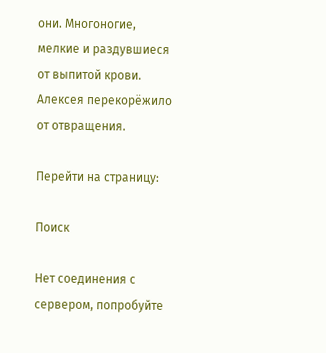они. Многоногие, мелкие и раздувшиеся от выпитой крови. Алексея перекорёжило от отвращения.

Перейти на страницу:

Поиск

Нет соединения с сервером, попробуйте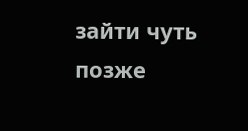зайти чуть позже